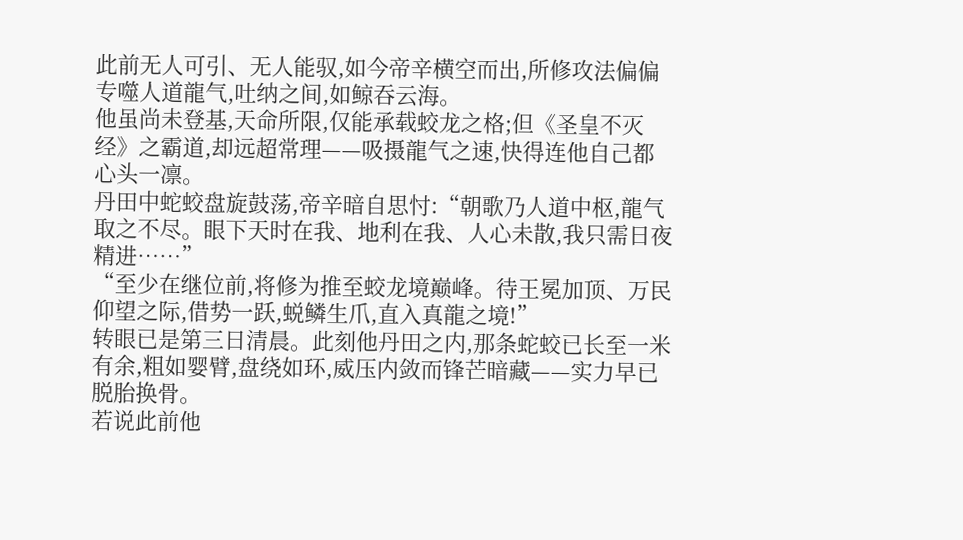此前无人可引、无人能驭,如今帝辛横空而出,所修攻法偏偏专噬人道龍气,吐纳之间,如鲸吞云海。
他虽尚未登基,天命所限,仅能承载蛟龙之格;但《圣皇不灭经》之霸道,却远超常理——吸摄龍气之速,快得连他自己都心头一凛。
丹田中蛇蛟盘旋鼓荡,帝辛暗自思忖:“朝歌乃人道中枢,龍气取之不尽。眼下天时在我、地利在我、人心未散,我只需日夜精进……”
“至少在继位前,将修为推至蛟龙境巅峰。待王冕加顶、万民仰望之际,借势一跃,蜕鳞生爪,直入真龍之境!”
转眼已是第三日清晨。此刻他丹田之内,那条蛇蛟已长至一米有余,粗如婴臂,盘绕如环,威压内敛而锋芒暗藏——实力早已脱胎换骨。
若说此前他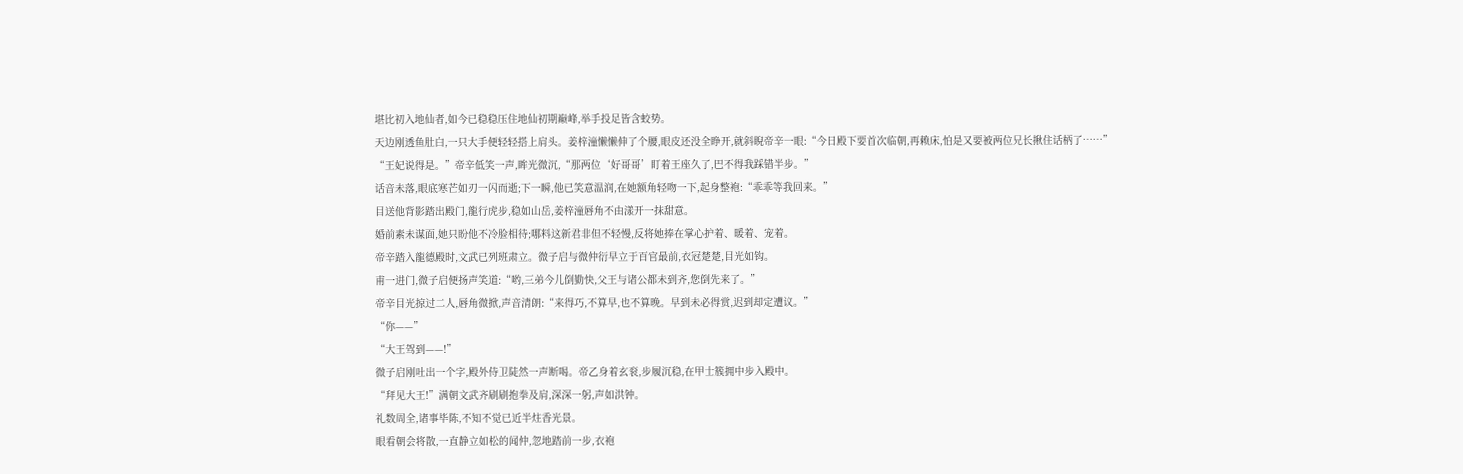堪比初入地仙者,如今已稳稳压住地仙初期巅峰,举手投足皆含蛟势。
天边刚透鱼肚白,一只大手便轻轻搭上肩头。姜梓潼懒懒伸了个腰,眼皮还没全睁开,就斜睨帝辛一眼:“今日殿下要首次临朝,再赖床,怕是又要被两位兄长揪住话柄了……”
“王妃说得是。”帝辛低笑一声,眸光微沉,“那两位‘好哥哥’盯着王座久了,巴不得我踩错半步。”
话音未落,眼底寒芒如刃一闪而逝;下一瞬,他已笑意温润,在她额角轻吻一下,起身整袍:“乖乖等我回来。”
目送他背影踏出殿门,龍行虎步,稳如山岳,姜梓潼唇角不由漾开一抹甜意。
婚前素未谋面,她只盼他不冷脸相待;哪料这新君非但不轻慢,反将她捧在掌心护着、暖着、宠着。
帝辛踏入龍德殿时,文武已列班肃立。微子启与微仲衍早立于百官最前,衣冠楚楚,目光如钩。
甫一进门,微子启便扬声笑道:“哟,三弟今儿倒勤快,父王与诸公都未到齐,您倒先来了。”
帝辛目光掠过二人,唇角微掀,声音清朗:“来得巧,不算早,也不算晚。早到未必得赏,迟到却定遭议。”
“你——”
“大王驾到——!”
微子启刚吐出一个字,殿外侍卫陡然一声断喝。帝乙身着玄衮,步履沉稳,在甲士簇拥中步入殿中。
“拜见大王!”满朝文武齐刷刷抱拳及肩,深深一躬,声如洪钟。
礼数周全,诸事毕陈,不知不觉已近半炷香光景。
眼看朝会将散,一直静立如松的闻仲,忽地踏前一步,衣袍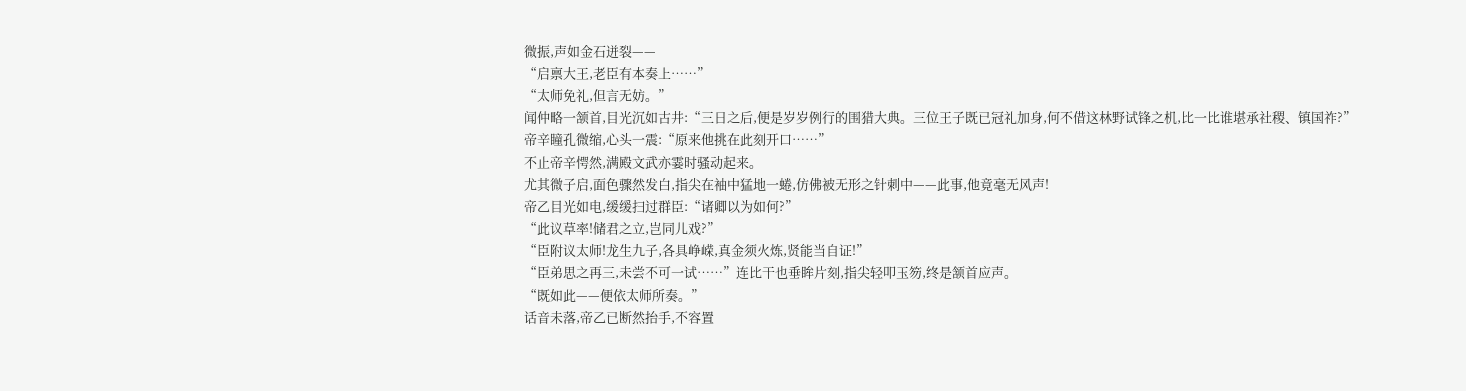微振,声如金石迸裂——
“启禀大王,老臣有本奏上……”
“太师免礼,但言无妨。”
闻仲略一颔首,目光沉如古井:“三日之后,便是岁岁例行的围猎大典。三位王子既已冠礼加身,何不借这林野试锋之机,比一比谁堪承社稷、镇国祚?”
帝辛瞳孔微缩,心头一震:“原来他挑在此刻开口……”
不止帝辛愕然,满殿文武亦霎时骚动起来。
尤其微子启,面色骤然发白,指尖在袖中猛地一蜷,仿佛被无形之针刺中——此事,他竟毫无风声!
帝乙目光如电,缓缓扫过群臣:“诸卿以为如何?”
“此议草率!储君之立,岂同儿戏?”
“臣附议太师!龙生九子,各具峥嵘,真金须火炼,贤能当自证!”
“臣弟思之再三,未尝不可一试……”连比干也垂眸片刻,指尖轻叩玉笏,终是颔首应声。
“既如此——便依太师所奏。”
话音未落,帝乙已断然抬手,不容置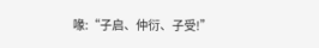喙:“子启、仲衍、子受!”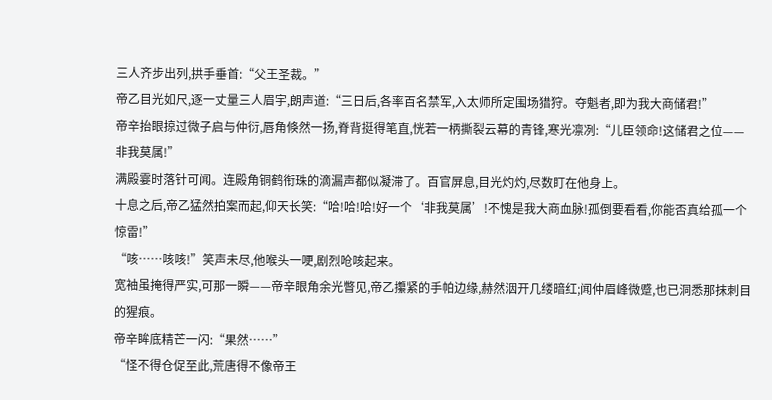三人齐步出列,拱手垂首:“父王圣裁。”
帝乙目光如尺,逐一丈量三人眉宇,朗声道:“三日后,各率百名禁军,入太师所定围场猎狩。夺魁者,即为我大商储君!”
帝辛抬眼掠过微子启与仲衍,唇角倏然一扬,脊背挺得笔直,恍若一柄撕裂云幕的青锋,寒光凛冽:“儿臣领命!这储君之位——非我莫属!”
满殿霎时落针可闻。连殿角铜鹤衔珠的滴漏声都似凝滞了。百官屏息,目光灼灼,尽数盯在他身上。
十息之后,帝乙猛然拍案而起,仰天长笑:“哈!哈!哈!好一个‘非我莫属’!不愧是我大商血脉!孤倒要看看,你能否真给孤一个惊雷!”
“咳……咳咳!”笑声未尽,他喉头一哽,剧烈呛咳起来。
宽袖虽掩得严实,可那一瞬——帝辛眼角余光瞥见,帝乙攥紧的手帕边缘,赫然洇开几缕暗红;闻仲眉峰微蹙,也已洞悉那抹刺目的猩痕。
帝辛眸底精芒一闪:“果然……”
“怪不得仓促至此,荒唐得不像帝王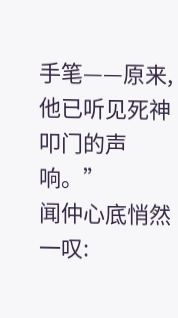手笔——原来,他已听见死神叩门的声响。”
闻仲心底悄然一叹: